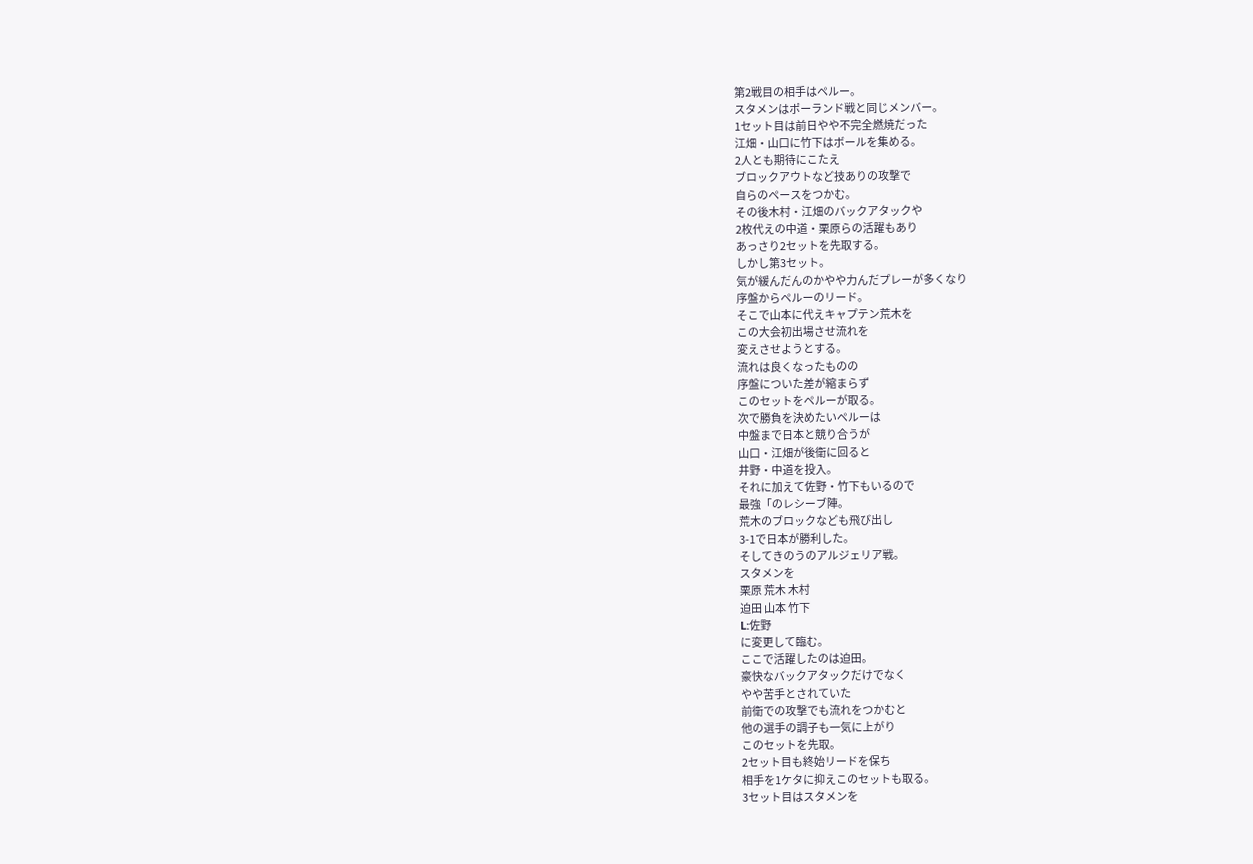第2戦目の相手はペルー。
スタメンはポーランド戦と同じメンバー。
1セット目は前日やや不完全燃焼だった
江畑・山口に竹下はボールを集める。
2人とも期待にこたえ
ブロックアウトなど技ありの攻撃で
自らのペースをつかむ。
その後木村・江畑のバックアタックや
2枚代えの中道・栗原らの活躍もあり
あっさり2セットを先取する。
しかし第3セット。
気が緩んだんのかやや力んだプレーが多くなり
序盤からペルーのリード。
そこで山本に代えキャプテン荒木を
この大会初出場させ流れを
変えさせようとする。
流れは良くなったものの
序盤についた差が縮まらず
このセットをペルーが取る。
次で勝負を決めたいペルーは
中盤まで日本と競り合うが
山口・江畑が後衛に回ると
井野・中道を投入。
それに加えて佐野・竹下もいるので
最強「のレシーブ陣。
荒木のブロックなども飛び出し
3-1で日本が勝利した。
そしてきのうのアルジェリア戦。
スタメンを
栗原 荒木 木村
迫田 山本 竹下
L:佐野
に変更して臨む。
ここで活躍したのは迫田。
豪快なバックアタックだけでなく
やや苦手とされていた
前衛での攻撃でも流れをつかむと
他の選手の調子も一気に上がり
このセットを先取。
2セット目も終始リードを保ち
相手を1ケタに抑えこのセットも取る。
3セット目はスタメンを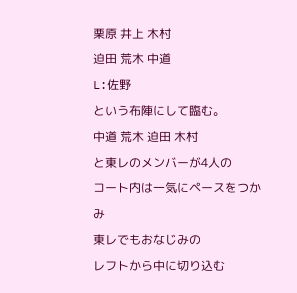栗原 井上 木村
迫田 荒木 中道
L:佐野
という布陣にして臨む。
中道 荒木 迫田 木村
と東レのメンバーが4人の
コート内は一気にペースをつかみ
東レでもおなじみの
レフトから中に切り込む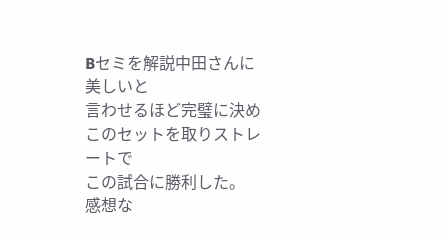Bセミを解説中田さんに美しいと
言わせるほど完璧に決め
このセットを取りストレートで
この試合に勝利した。
感想な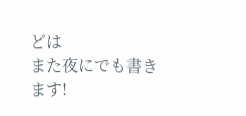どは
また夜にでも書きます!